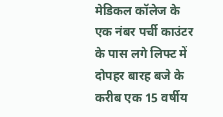मेडिकल कॉलेज के एक नंबर पर्ची काउंटर के पास लगे लिफ्ट में दोपहर बारह बजे के करीब एक 15 वर्षीय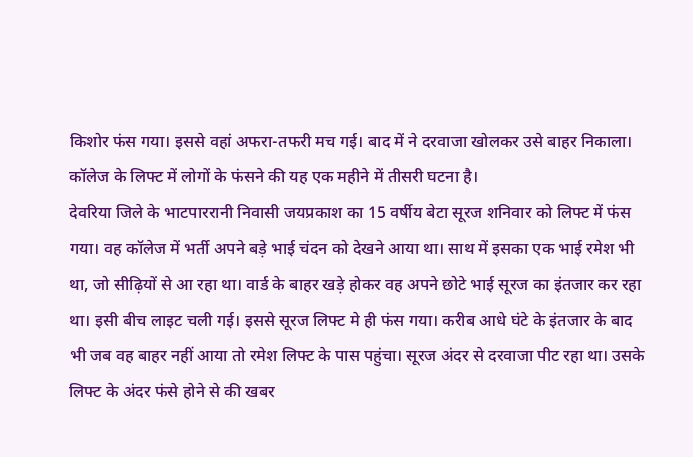किशोर फंस गया। इससे वहां अफरा-तफरी मच गई। बाद में ने दरवाजा खोलकर उसे बाहर निकाला। कॉलेज के लिफ्ट में लोगों के फंसने की यह एक महीने में तीसरी घटना है।
देवरिया जिले के भाटपाररानी निवासी जयप्रकाश का 15 वर्षीय बेटा सूरज शनिवार को लिफ्ट में फंस गया। वह कॉलेज में भर्ती अपने बड़े भाई चंदन को देखने आया था। साथ में इसका एक भाई रमेश भी था, जो सीढ़ियों से आ रहा था। वार्ड के बाहर खड़े होकर वह अपने छोटे भाई सूरज का इंतजार कर रहा था। इसी बीच लाइट चली गई। इससे सूरज लिफ्ट मे ही फंस गया। करीब आधे घंटे के इंतजार के बाद भी जब वह बाहर नहीं आया तो रमेश लिफ्ट के पास पहुंचा। सूरज अंदर से दरवाजा पीट रहा था। उसके लिफ्ट के अंदर फंसे होने से की खबर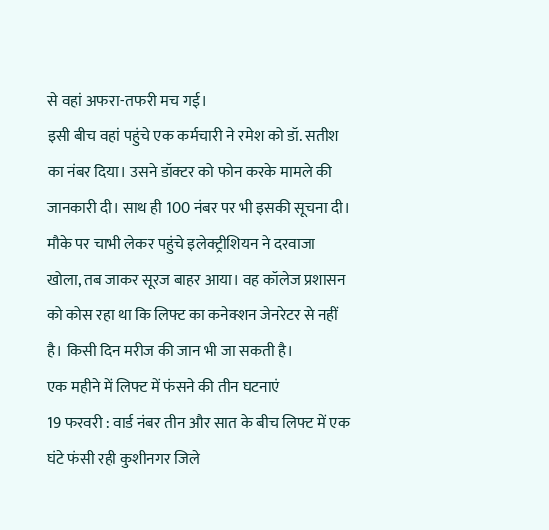से वहां अफरा-तफरी मच गई।
इसी बीच वहां पहुंचे एक कर्मचारी ने रमेश को डॉ. सतीश का नंबर दिया। उसने डॉक्टर को फोन करके मामले की जानकारी दी। साथ ही 100 नंबर पर भी इसकी सूचना दी। मौके पर चाभी लेकर पहुंचे इलेक्ट्रीशियन ने दरवाजा खोला, तब जाकर सूरज बाहर आया। वह कॉलेज प्रशासन को कोस रहा था कि लिफ्ट का कनेक्शन जेनरेटर से नहीं है। किसी दिन मरीज की जान भी जा सकती है।
एक महीने में लिफ्ट में फंसने की तीन घटनाएं
19 फरवरी : वार्ड नंबर तीन और सात के बीच लिफ्ट में एक घंटे फंसी रही कुशीनगर जिले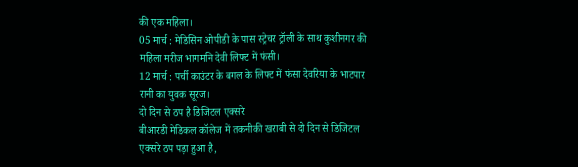की एक महिला।
05 मार्च : मेडिसिन ओपीडी के पास स्ट्रेचर ट्रॉली के साथ कुशीनगर की महिला मरीज भागमनि देवी लिफ्ट में फंसी।
12 मार्च : पर्ची काउंटर के बगल के लिफ्ट में फंसा देवरिया के भाटपार रानी का युवक सूरज।
दो दिन से ठप है डिजिटल एक्सरे
बीआरडी मेडिकल कॉलेज में तकनीकी खराबी से दो दिन से डिजिटल एक्सरे ठप पड़ा हुआ है,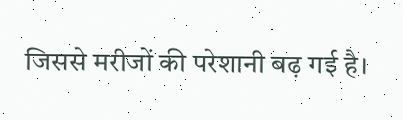जिससे मरीजों की परेशानी बढ़ गई है।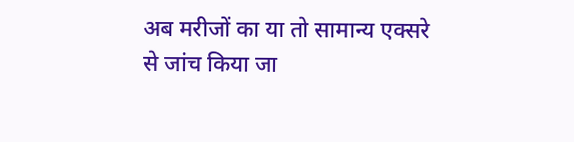अब मरीजों का या तो सामान्य एक्सरे से जांच किया जा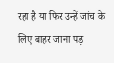रहा है या फिर उन्हें जांच के लिए बाहर जाना पड़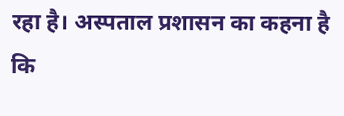रहा है। अस्पताल प्रशासन का कहना है कि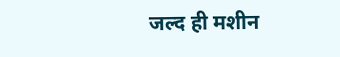जल्द ही मशीन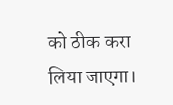को ठीक करा लिया जाएगा।